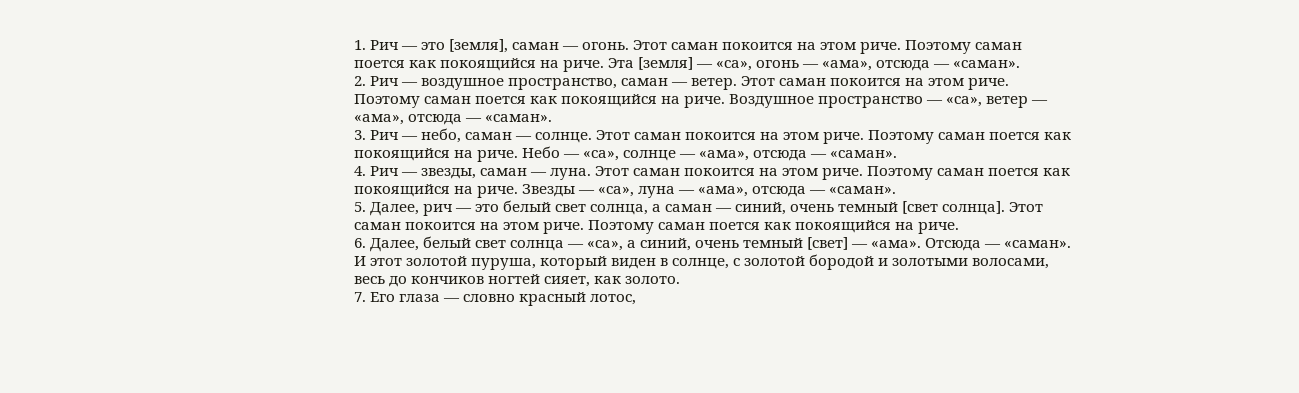1. Рич — это [земля], саман — огонь. Этот саман покоится на этом риче. Поэтому саман поется как покоящийся на риче. Эта [земля] — «са», огонь — «ама», отсюда — «саман».
2. Рич — воздушное пространство, саман — ветер. Этот саман покоится на этом риче. Поэтому саман поется как покоящийся на риче. Воздушное пространство — «са», ветер — «ама», отсюда — «саман».
3. Рич — небо, саман — солнце. Этот саман покоится на этом риче. Поэтому саман поется как покоящийся на риче. Небо — «са», солнце — «ама», отсюда — «саман».
4. Рич — звезды, саман — луна. Этот саман покоится на этом риче. Поэтому саман поется как покоящийся на риче. Звезды — «са», луна — «ама», отсюда — «саман».
5. Далее, рич — это белый свет солнца, а саман — синий, очень темный [свет солнца]. Этот саман покоится на этом риче. Поэтому саман поется как покоящийся на риче.
6. Далее, белый свет солнца — «са», а синий, очень темный [свет] — «ама». Отсюда — «саман». И этот золотой пуруша, который виден в солнце, с золотой бородой и золотыми волосами, весь до кончиков ногтей сияет, как золото.
7. Его глаза — словно красный лотос,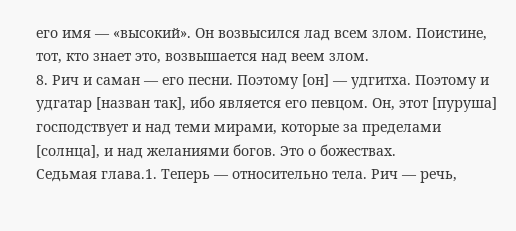его имя — «высокий». Он возвысился лад всем злом. Поистине, тот, кто знает это, возвышается над веем злом.
8. Рич и саман — его песни. Поэтому [он] — удгитха. Поэтому и удгатар [назван так], ибо является его певцом. Он, этот [пуруша] господствует и над теми мирами, которые за пределами [солнца], и над желаниями богов. Это о божествах.
Седьмая глава.1. Теперь — относительно тела. Рич — речь,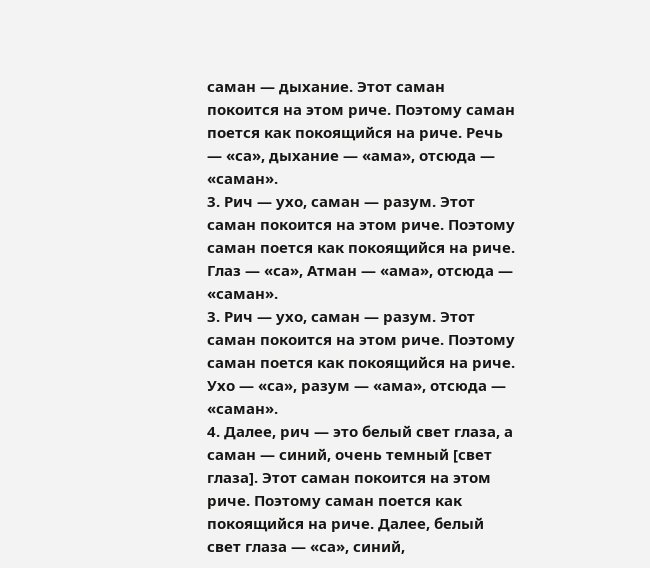саман — дыхание. Этот саман покоится на этом риче. Поэтому саман поется как покоящийся на риче. Речь — «са», дыхание — «ама», отсюда — «саман».
3. Рич — ухо, саман — разум. Этот саман покоится на этом риче. Поэтому саман поется как покоящийся на риче. Глаз — «са», Атман — «ама», отсюда — «саман».
3. Рич — ухо, саман — разум. Этот саман покоится на этом риче. Поэтому саман поется как покоящийся на риче. Ухо — «са», разум — «ама», отсюда — «саман».
4. Далее, рич — это белый свет глаза, а саман — синий, очень темный [свет глаза]. Этот саман покоится на этом риче. Поэтому саман поется как покоящийся на риче. Далее, белый свет глаза — «са», синий,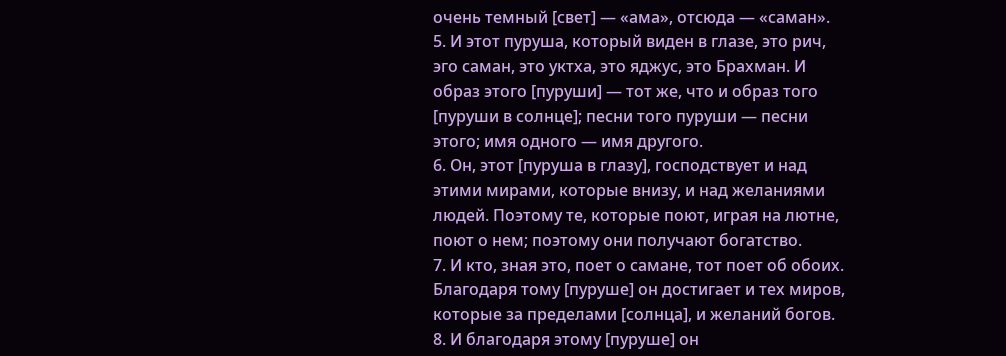очень темный [свет] — «ама», отсюда — «саман».
5. И этот пуруша, который виден в глазе, это рич, эго саман, это уктха, это яджус, это Брахман. И образ этого [пуруши] — тот же, что и образ того [пуруши в солнце]; песни того пуруши — песни этого; имя одного — имя другого.
6. Он, этот [пуруша в глазу], господствует и над этими мирами, которые внизу, и над желаниями людей. Поэтому те, которые поют, играя на лютне, поют о нем; поэтому они получают богатство.
7. И кто, зная это, поет о самане, тот поет об обоих. Благодаря тому [пуруше] он достигает и тех миров, которые за пределами [солнца], и желаний богов.
8. И благодаря этому [пуруше] он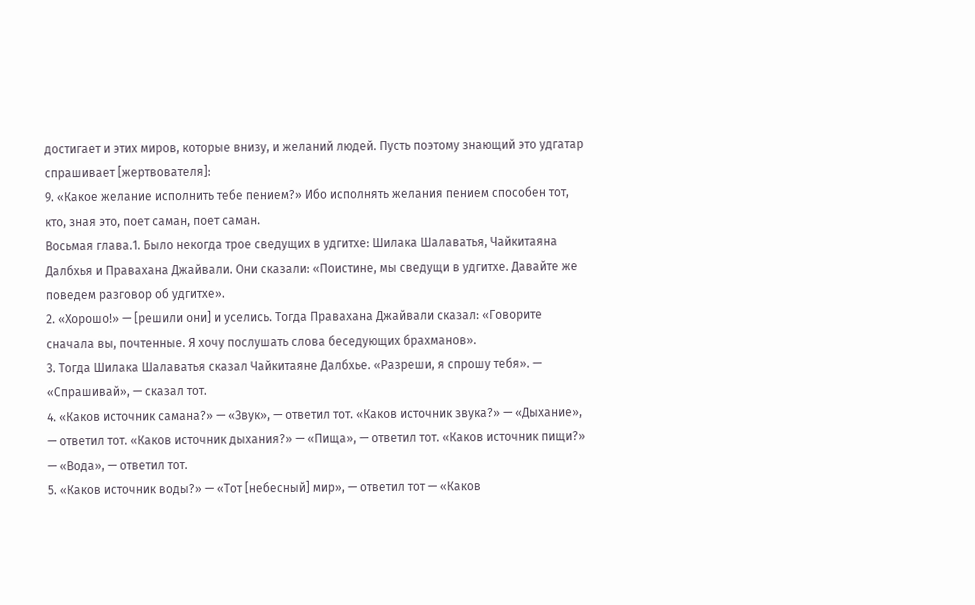достигает и этих миров, которые внизу, и желаний людей. Пусть поэтому знающий это удгатар спрашивает [жертвователя]:
9. «Какое желание исполнить тебе пением?» Ибо исполнять желания пением способен тот, кто, зная это, поет саман, поет саман.
Восьмая глава.1. Было некогда трое сведущих в удгитхе: Шилака Шалаватья, Чайкитаяна Далбхья и Правахана Джайвали. Они сказали: «Поистине, мы сведущи в удгитхе. Давайте же поведем разговор об удгитхе».
2. «Хорошо!» — [решили они] и уселись. Тогда Правахана Джайвали сказал: «Говорите сначала вы, почтенные. Я хочу послушать слова беседующих брахманов».
3. Тогда Шилака Шалаватья сказал Чайкитаяне Далбхье. «Разреши, я спрошу тебя». — «Спрашивай», — сказал тот.
4. «Каков источник самана?» — «Звук», — ответил тот. «Каков источник звука?» — «Дыхание», — ответил тот. «Каков источник дыхания?» — «Пища», — ответил тот. «Каков источник пищи?» — «Вода», — ответил тот.
5. «Каков источник воды?» — «Тот [небесный] мир», — ответил тот — «Каков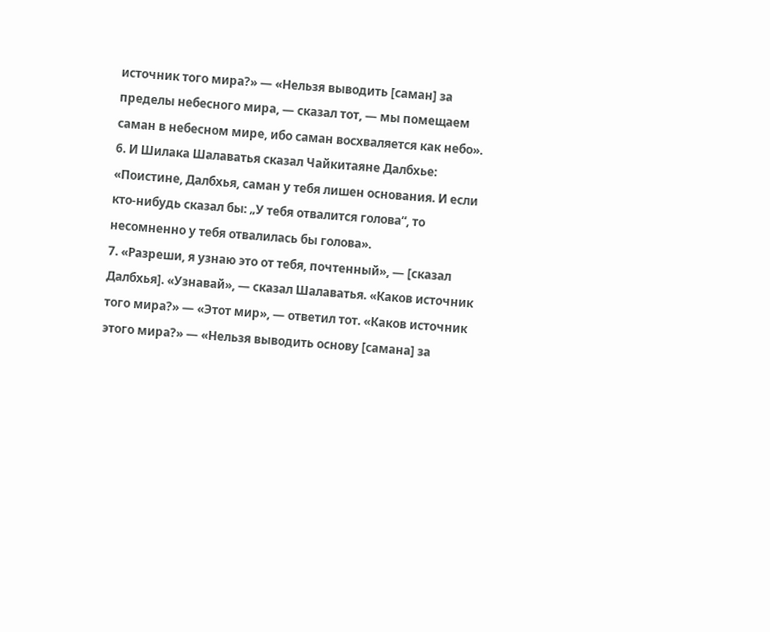источник того мира?» — «Нельзя выводить [саман] за пределы небесного мира, — сказал тот, — мы помещаем саман в небесном мире, ибо саман восхваляется как небо».
6. И Шилака Шалаватья сказал Чайкитаяне Далбхье: «Поистине, Далбхья, саман у тебя лишен основания. И если кто-нибудь сказал бы: „У тебя отвалится голова“, то несомненно у тебя отвалилась бы голова».
7. «Разреши, я узнаю это от тебя, почтенный», — [сказал Далбхья]. «Узнавай», — сказал Шалаватья. «Каков источник того мира?» — «Этот мир», — ответил тот. «Каков источник этого мира?» — «Нельзя выводить основу [самана] за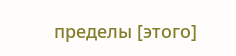пределы [этого]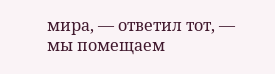мира, — ответил тот, — мы помещаем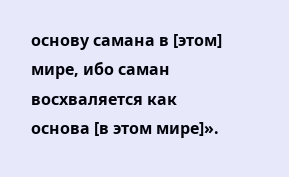основу самана в [этом] мире, ибо саман восхваляется как основа [в этом мире]».